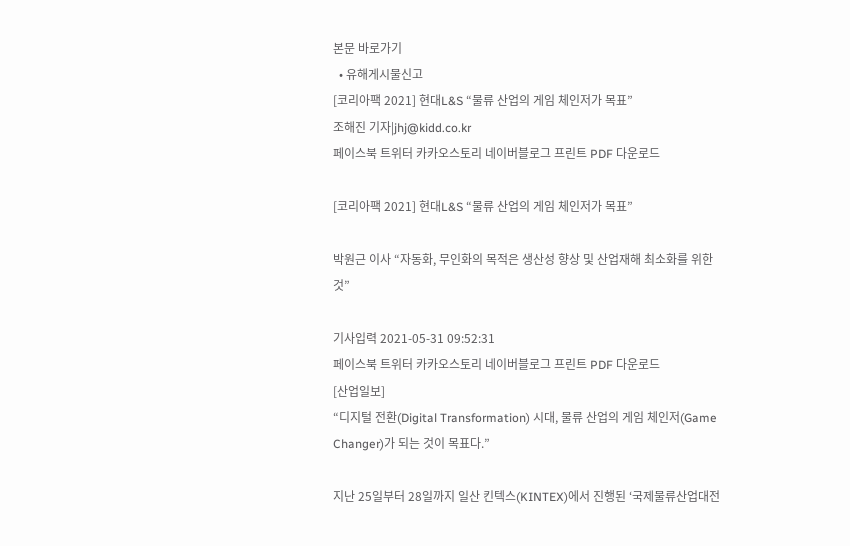본문 바로가기
  • 유해게시물신고
[코리아팩 2021] 현대L&S “물류 산업의 게임 체인저가 목표”
조해진 기자|jhj@kidd.co.kr
페이스북 트위터 카카오스토리 네이버블로그 프린트 PDF 다운로드

[코리아팩 2021] 현대L&S “물류 산업의 게임 체인저가 목표”

박원근 이사 “자동화, 무인화의 목적은 생산성 향상 및 산업재해 최소화를 위한 것”

기사입력 2021-05-31 09:52:31
페이스북 트위터 카카오스토리 네이버블로그 프린트 PDF 다운로드
[산업일보]
“디지털 전환(Digital Transformation) 시대, 물류 산업의 게임 체인저(Game Changer)가 되는 것이 목표다.”

지난 25일부터 28일까지 일산 킨텍스(KINTEX)에서 진행된 ‘국제물류산업대전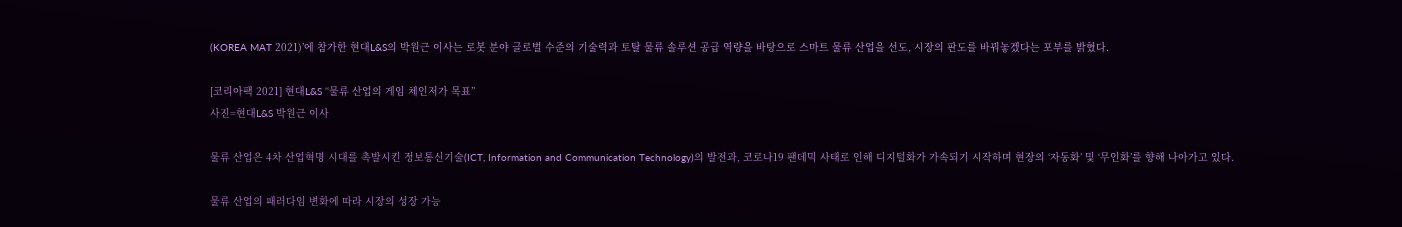(KOREA MAT 2021)’에 참가한 현대L&S의 박원근 이사는 로봇 분야 글로벌 수준의 기술력과 토탈 물류 솔루션 공급 역량을 바탕으로 스마트 물류 산업을 선도, 시장의 판도를 바꿔놓겠다는 포부를 밝혔다.

[코리아팩 2021] 현대L&S “물류 산업의 게임 체인저가 목표”
사진=현대L&S 박원근 이사

물류 산업은 4차 산업혁명 시대를 촉발시킨 정보통신기술(ICT, Information and Communication Technology)의 발전과, 코로나19 팬데믹 사태로 인해 디지털화가 가속되기 시작하며 현장의 ‘자동화’ 및 ‘무인화’를 향해 나아가고 있다.

물류 산업의 패러다임 변화에 따라 시장의 성장 가능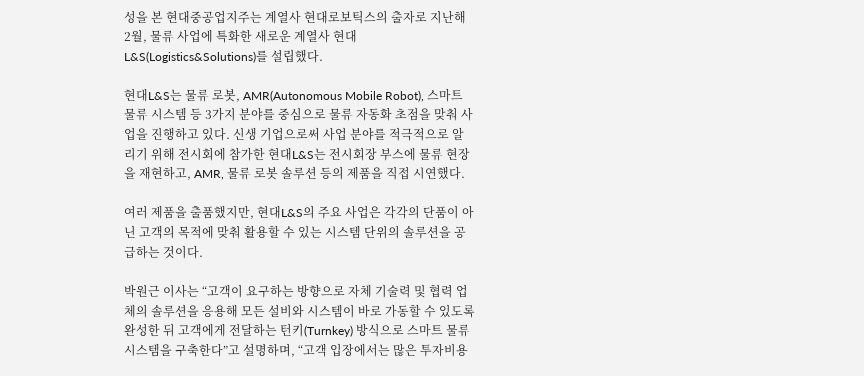성을 본 현대중공업지주는 계열사 현대로보틱스의 출자로 지난해 2월, 물류 사업에 특화한 새로운 계열사 현대L&S(Logistics&Solutions)를 설립했다.

현대L&S는 물류 로봇, AMR(Autonomous Mobile Robot), 스마트 물류 시스템 등 3가지 분야를 중심으로 물류 자동화 초점을 맞춰 사업을 진행하고 있다. 신생 기업으로써 사업 분야를 적극적으로 알리기 위해 전시회에 참가한 현대L&S는 전시회장 부스에 물류 현장을 재현하고, AMR, 물류 로봇 솔루션 등의 제품을 직접 시연했다.

여러 제품을 출품했지만, 현대L&S의 주요 사업은 각각의 단품이 아닌 고객의 목적에 맞춰 활용할 수 있는 시스템 단위의 솔루션을 공급하는 것이다.

박원근 이사는 “고객이 요구하는 방향으로 자체 기술력 및 협력 업체의 솔루션을 응용해 모든 설비와 시스템이 바로 가동할 수 있도록 완성한 뒤 고객에게 전달하는 턴키(Turnkey) 방식으로 스마트 물류 시스템을 구축한다”고 설명하며, “고객 입장에서는 많은 투자비용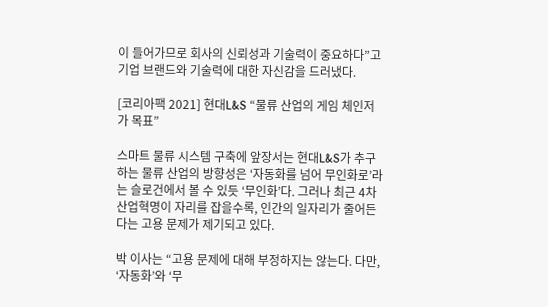이 들어가므로 회사의 신뢰성과 기술력이 중요하다”고 기업 브랜드와 기술력에 대한 자신감을 드러냈다.

[코리아팩 2021] 현대L&S “물류 산업의 게임 체인저가 목표”

스마트 물류 시스템 구축에 앞장서는 현대L&S가 추구하는 물류 산업의 방향성은 ‘자동화를 넘어 무인화로’라는 슬로건에서 볼 수 있듯 ‘무인화’다. 그러나 최근 4차 산업혁명이 자리를 잡을수록, 인간의 일자리가 줄어든다는 고용 문제가 제기되고 있다.

박 이사는 “고용 문제에 대해 부정하지는 않는다. 다만, ‘자동화’와 ‘무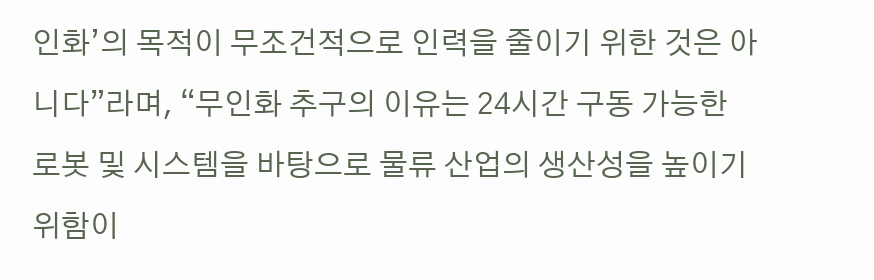인화’의 목적이 무조건적으로 인력을 줄이기 위한 것은 아니다”라며, “무인화 추구의 이유는 24시간 구동 가능한 로봇 및 시스템을 바탕으로 물류 산업의 생산성을 높이기 위함이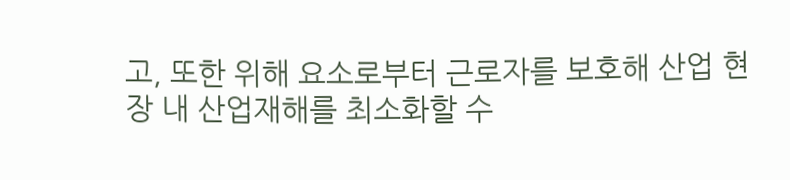고, 또한 위해 요소로부터 근로자를 보호해 산업 현장 내 산업재해를 최소화할 수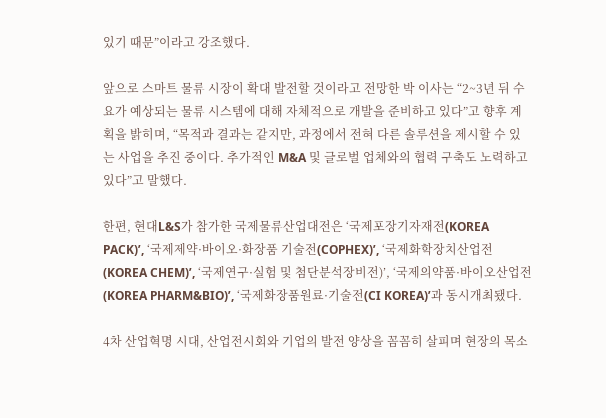있기 때문”이라고 강조했다.

앞으로 스마트 물류 시장이 확대 발전할 것이라고 전망한 박 이사는 “2~3년 뒤 수요가 예상되는 물류 시스템에 대해 자체적으로 개발을 준비하고 있다”고 향후 계획을 밝히며, “목적과 결과는 같지만, 과정에서 전혀 다른 솔루션을 제시할 수 있는 사업을 추진 중이다. 추가적인 M&A 및 글로벌 업체와의 협력 구축도 노력하고 있다”고 말했다.

한편, 현대L&S가 참가한 국제물류산업대전은 ‘국제포장기자재전(KOREA PACK)’, ‘국제제약·바이오·화장품 기술전(COPHEX)’, ‘국제화학장치산업전(KOREA CHEM)’, ‘국제연구·실험 및 첨단분석장비전)’, ‘국제의약품·바이오산업전(KOREA PHARM&BIO)’, ‘국제화장품원료·기술전(CI KOREA)’과 동시개최됐다.

4차 산업혁명 시대, 산업전시회와 기업의 발전 양상을 꼼꼼히 살피며 현장의 목소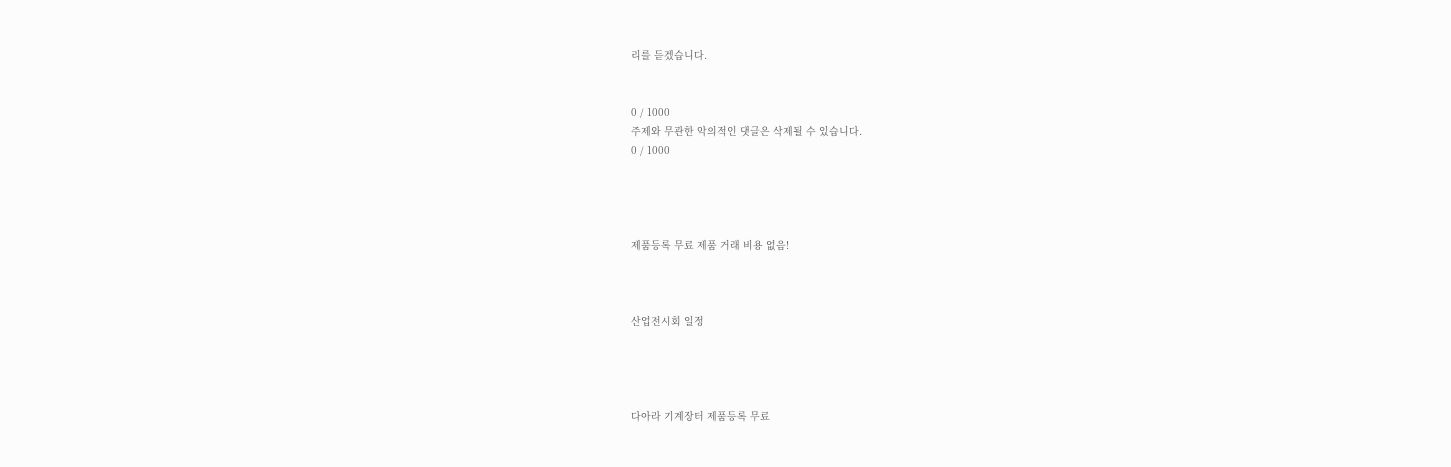리를 듣겠습니다.


0 / 1000
주제와 무관한 악의적인 댓글은 삭제될 수 있습니다.
0 / 1000




제품등록 무료 제품 거래 비용 없음!



산업전시회 일정




다아라 기계장터 제품등록 무료